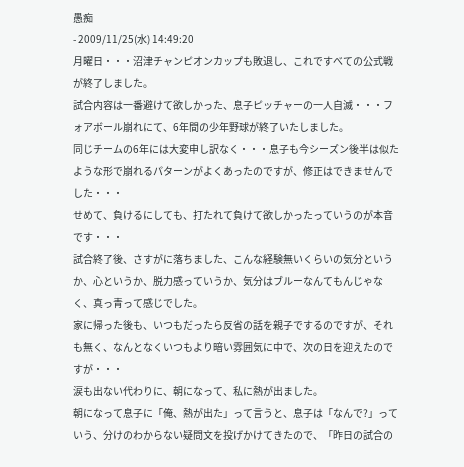愚痴
- 2009/11/25(水) 14:49:20
月曜日・・・沼津チャンピオンカップも敗退し、これですべての公式戦が終了しました。
試合内容は一番避けて欲しかった、息子ピッチャーの一人自滅・・・フォアボール崩れにて、6年間の少年野球が終了いたしました。
同じチームの6年には大変申し訳なく・・・息子も今シーズン後半は似たような形で崩れるパターンがよくあったのですが、修正はできませんでした・・・
せめて、負けるにしても、打たれて負けて欲しかったっていうのが本音です・・・
試合終了後、さすがに落ちました、こんな経験無いくらいの気分というか、心というか、脱力感っていうか、気分はブルーなんてもんじゃなく、真っ青って感じでした。
家に帰った後も、いつもだったら反省の話を親子でするのですが、それも無く、なんとなくいつもより暗い雰囲気に中で、次の日を迎えたのですが・・・
涙も出ない代わりに、朝になって、私に熱が出ました。
朝になって息子に「俺、熱が出た」って言うと、息子は「なんで?」っていう、分けのわからない疑問文を投げかけてきたので、「昨日の試合の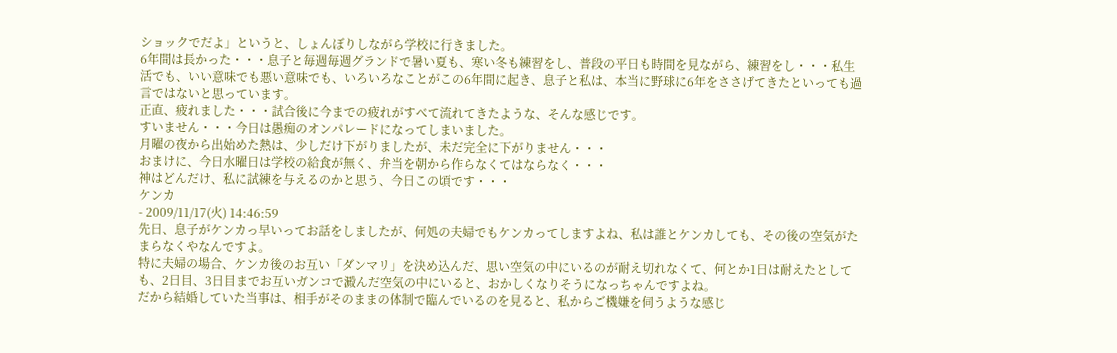ショックでだよ」というと、しょんぼりしながら学校に行きました。
6年間は長かった・・・息子と毎週毎週グランドで暑い夏も、寒い冬も練習をし、普段の平日も時間を見ながら、練習をし・・・私生活でも、いい意味でも悪い意味でも、いろいろなことがこの6年間に起き、息子と私は、本当に野球に6年をささげてきたといっても過言ではないと思っています。
正直、疲れました・・・試合後に今までの疲れがすべて流れてきたような、そんな感じです。
すいません・・・今日は愚痴のオンパレードになってしまいました。
月曜の夜から出始めた熱は、少しだけ下がりましたが、未だ完全に下がりません・・・
おまけに、今日水曜日は学校の給食が無く、弁当を朝から作らなくてはならなく・・・
神はどんだけ、私に試練を与えるのかと思う、今日この頃です・・・
ケンカ
- 2009/11/17(火) 14:46:59
先日、息子がケンカっ早いってお話をしましたが、何処の夫婦でもケンカってしますよね、私は誰とケンカしても、その後の空気がたまらなくやなんですよ。
特に夫婦の場合、ケンカ後のお互い「ダンマリ」を決め込んだ、思い空気の中にいるのが耐え切れなくて、何とか1日は耐えたとしても、2日目、3日目までお互いガンコで澱んだ空気の中にいると、おかしくなりそうになっちゃんですよね。
だから結婚していた当事は、相手がそのままの体制で臨んでいるのを見ると、私からご機嫌を伺うような感じ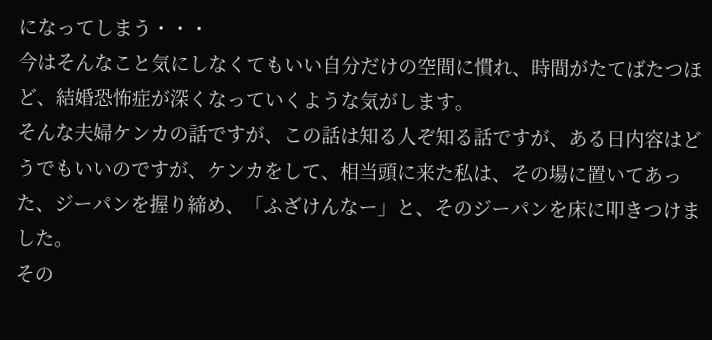になってしまう・・・
今はそんなこと気にしなくてもいい自分だけの空間に慣れ、時間がたてばたつほど、結婚恐怖症が深くなっていくような気がします。
そんな夫婦ケンカの話ですが、この話は知る人ぞ知る話ですが、ある日内容はどうでもいいのですが、ケンカをして、相当頭に来た私は、その場に置いてあった、ジーパンを握り締め、「ふざけんなー」と、そのジーパンを床に叩きつけました。
その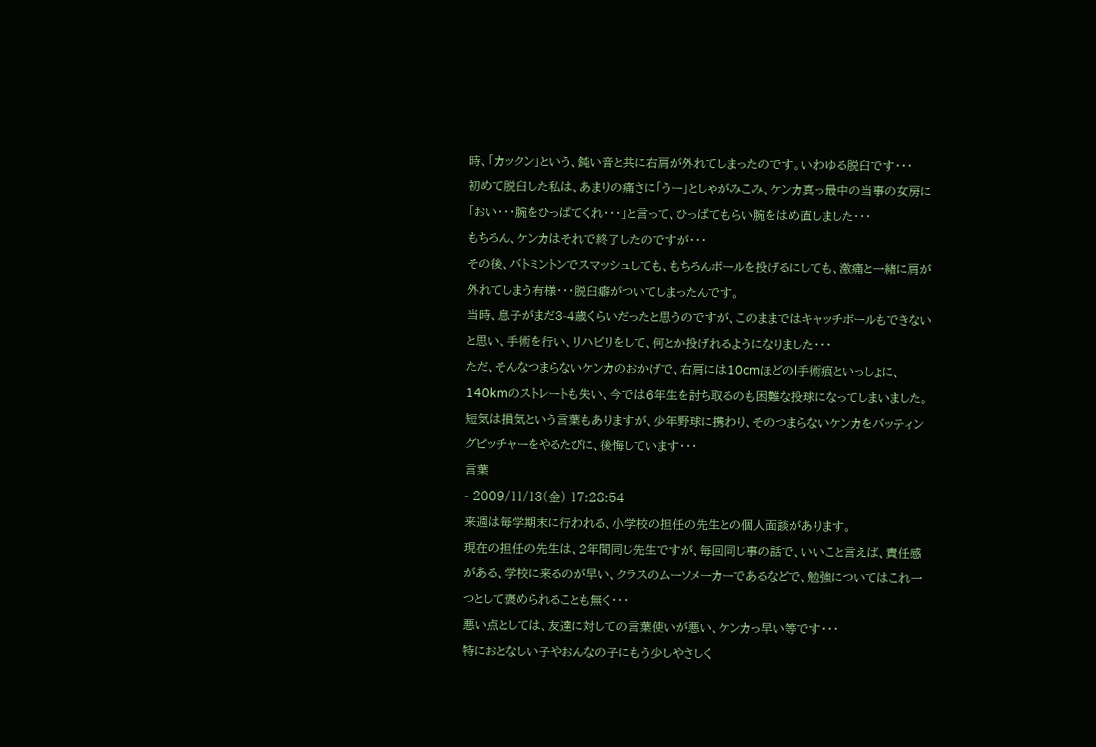時、「カックン」という、鈍い音と共に右肩が外れてしまったのです。いわゆる脱臼です・・・
初めて脱臼した私は、あまりの痛さに「うー」としゃがみこみ、ケンカ真っ最中の当事の女房に「おい・・・腕をひっぱてくれ・・・」と言って、ひっぱてもらい腕をはめ直しました・・・
もちろん、ケンカはそれで終了したのですが・・・
その後、バトミントンでスマッシュしても、もちろんボールを投げるにしても、激痛と一緒に肩が外れてしまう有様・・・脱臼癖がついてしまったんです。
当時、息子がまだ3-4歳くらいだったと思うのですが、このままではキャッチボールもできないと思い、手術を行い、リハビリをして、何とか投げれるようになりました・・・
ただ、そんなつまらないケンカのおかげで、右肩には10cmほどのl手術痕といっしょに、140kmのストレートも失い、今では6年生を討ち取るのも困難な投球になってしまいました。
短気は損気という言葉もありますが、少年野球に携わり、そのつまらないケンカをバッティングピッチャーをやるたびに、後悔しています・・・
言葉
- 2009/11/13(金) 17:28:54
来週は毎学期末に行われる、小学校の担任の先生との個人面談があります。
現在の担任の先生は、2年間同じ先生ですが、毎回同じ事の話で、いいこと言えば、責任感がある、学校に来るのが早い、クラスのムーソメーカーであるなどで、勉強についてはこれ一つとして褒められることも無く・・・
悪い点としては、友達に対しての言葉使いが悪い、ケンカっ早い等です・・・
特におとなしい子やおんなの子にもう少しやさしく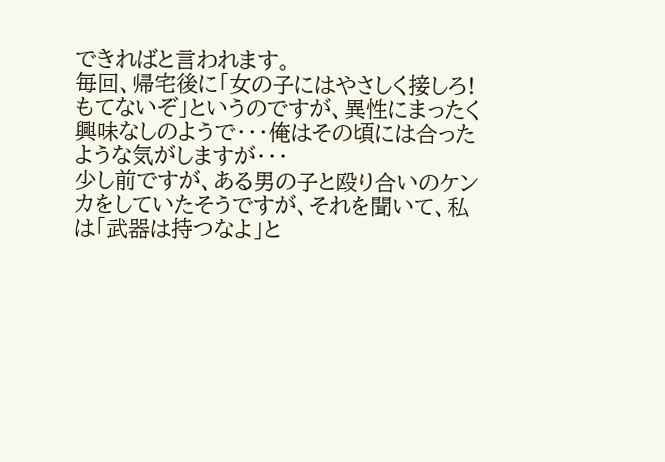できればと言われます。
毎回、帰宅後に「女の子にはやさしく接しろ!もてないぞ」というのですが、異性にまったく興味なしのようで・・・俺はその頃には合ったような気がしますが・・・
少し前ですが、ある男の子と殴り合いのケンカをしていたそうですが、それを聞いて、私は「武器は持つなよ」と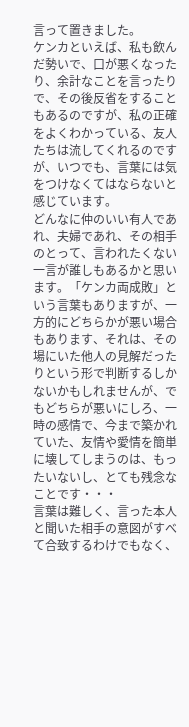言って置きました。
ケンカといえば、私も飲んだ勢いで、口が悪くなったり、余計なことを言ったりで、その後反省をすることもあるのですが、私の正確をよくわかっている、友人たちは流してくれるのですが、いつでも、言葉には気をつけなくてはならないと感じています。
どんなに仲のいい有人であれ、夫婦であれ、その相手のとって、言われたくない一言が誰しもあるかと思います。「ケンカ両成敗」という言葉もありますが、一方的にどちらかが悪い場合もあります、それは、その場にいた他人の見解だったりという形で判断するしかないかもしれませんが、でもどちらが悪いにしろ、一時の感情で、今まで築かれていた、友情や愛情を簡単に壊してしまうのは、もったいないし、とても残念なことです・・・
言葉は難しく、言った本人と聞いた相手の意図がすべて合致するわけでもなく、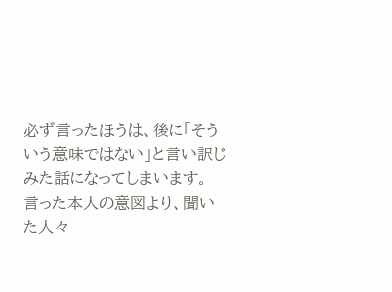必ず言ったほうは、後に「そういう意味ではない」と言い訳じみた話になってしまいます。
言った本人の意図より、聞いた人々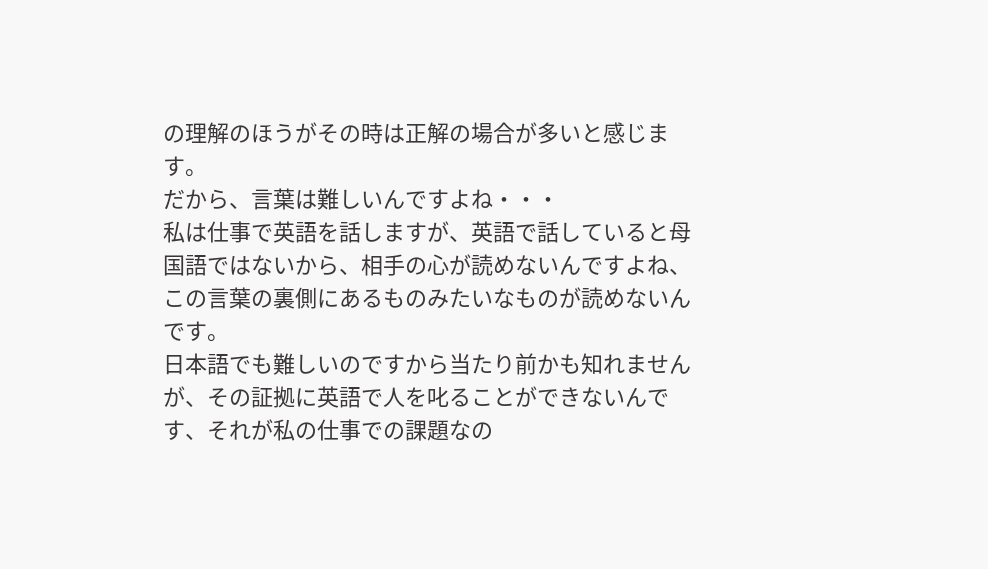の理解のほうがその時は正解の場合が多いと感じます。
だから、言葉は難しいんですよね・・・
私は仕事で英語を話しますが、英語で話していると母国語ではないから、相手の心が読めないんですよね、この言葉の裏側にあるものみたいなものが読めないんです。
日本語でも難しいのですから当たり前かも知れませんが、その証拠に英語で人を叱ることができないんです、それが私の仕事での課題なの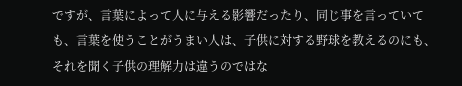ですが、言葉によって人に与える影響だったり、同じ事を言っていても、言葉を使うことがうまい人は、子供に対する野球を教えるのにも、それを聞く子供の理解力は違うのではな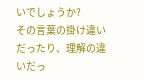いでしょうか?
その言葉の掛け違いだったり、理解の違いだっ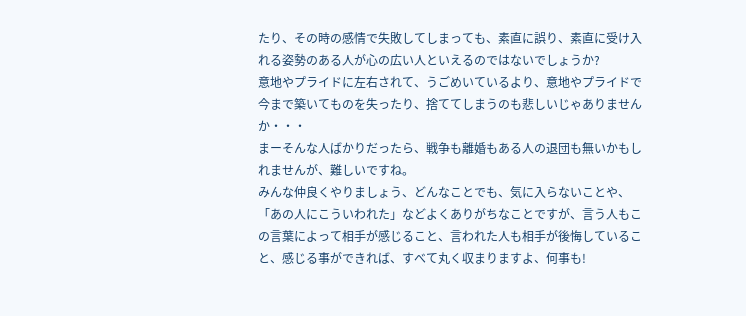たり、その時の感情で失敗してしまっても、素直に誤り、素直に受け入れる姿勢のある人が心の広い人といえるのではないでしょうか?
意地やプライドに左右されて、うごめいているより、意地やプライドで今まで築いてものを失ったり、捨ててしまうのも悲しいじゃありませんか・・・
まーそんな人ばかりだったら、戦争も離婚もある人の退団も無いかもしれませんが、難しいですね。
みんな仲良くやりましょう、どんなことでも、気に入らないことや、「あの人にこういわれた」などよくありがちなことですが、言う人もこの言葉によって相手が感じること、言われた人も相手が後悔していること、感じる事ができれば、すべて丸く収まりますよ、何事も!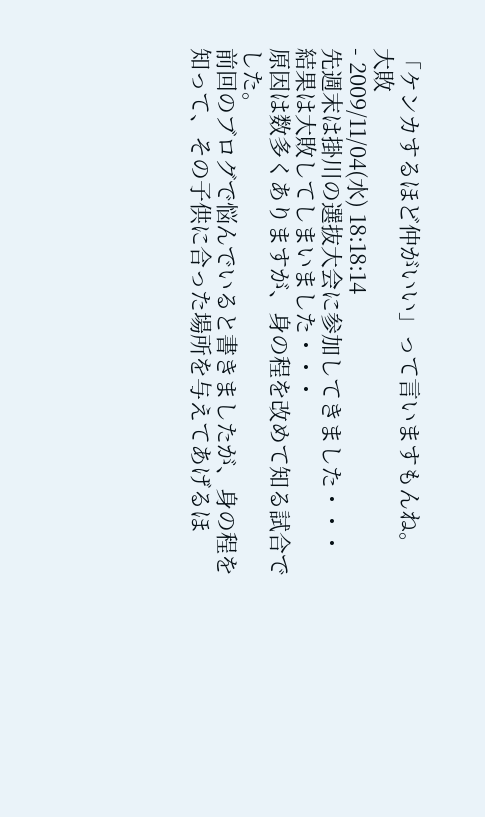「ケンカするほど仲がいい」って言いますもんね。
大敗
- 2009/11/04(水) 18:18:14
先週末は掛川の選抜大会に参加してきました・・・
結果は大敗してしまいました・・・
原因は数多くありますが、身の程を改めて知る試合でした。
前回のブログで悩んでいると書きましたが、身の程を知って、その子供に合った場所を与えてあげるほ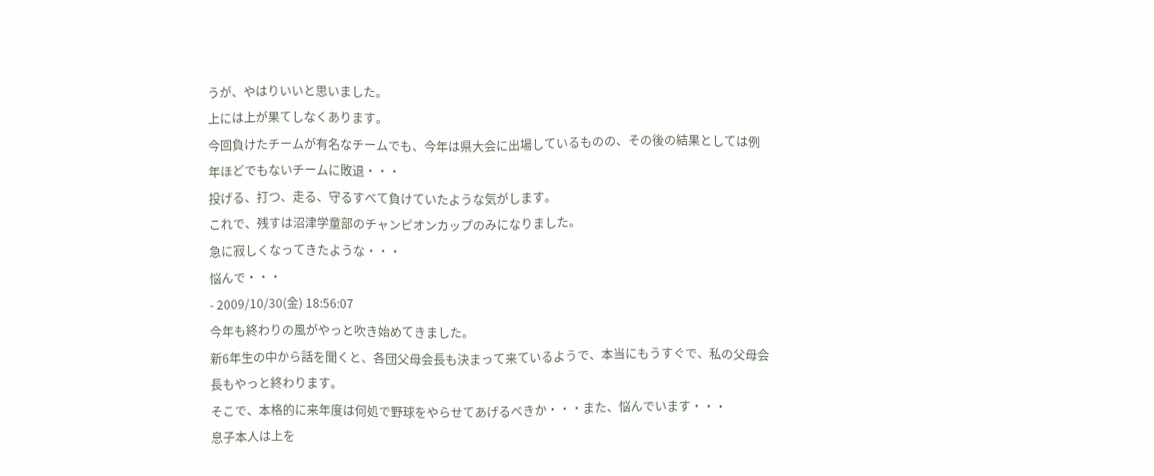うが、やはりいいと思いました。
上には上が果てしなくあります。
今回負けたチームが有名なチームでも、今年は県大会に出場しているものの、その後の結果としては例年ほどでもないチームに敗退・・・
投げる、打つ、走る、守るすべて負けていたような気がします。
これで、残すは沼津学童部のチャンピオンカップのみになりました。
急に寂しくなってきたような・・・
悩んで・・・
- 2009/10/30(金) 18:56:07
今年も終わりの風がやっと吹き始めてきました。
新6年生の中から話を聞くと、各団父母会長も決まって来ているようで、本当にもうすぐで、私の父母会長もやっと終わります。
そこで、本格的に来年度は何処で野球をやらせてあげるべきか・・・また、悩んでいます・・・
息子本人は上を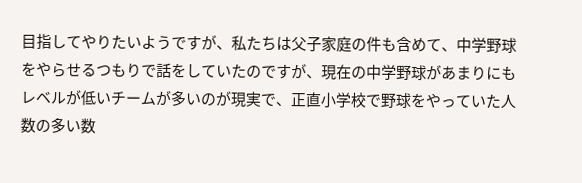目指してやりたいようですが、私たちは父子家庭の件も含めて、中学野球をやらせるつもりで話をしていたのですが、現在の中学野球があまりにもレベルが低いチームが多いのが現実で、正直小学校で野球をやっていた人数の多い数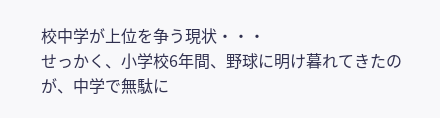校中学が上位を争う現状・・・
せっかく、小学校6年間、野球に明け暮れてきたのが、中学で無駄に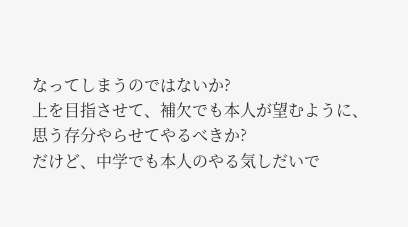なってしまうのではないか?
上を目指させて、補欠でも本人が望むように、思う存分やらせてやるべきか?
だけど、中学でも本人のやる気しだいで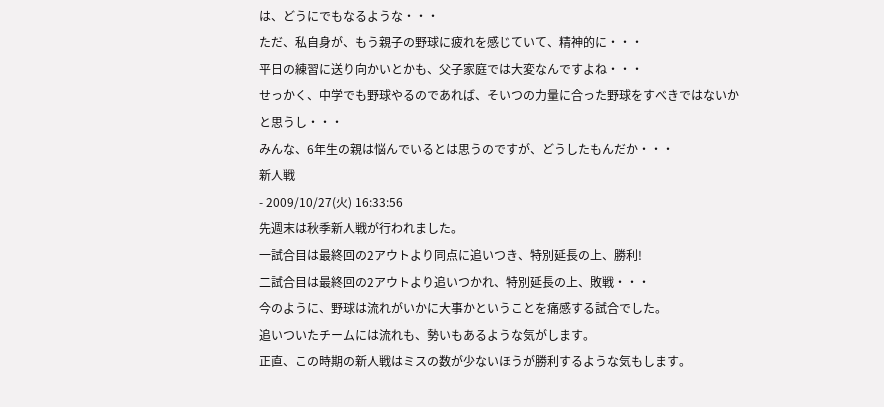は、どうにでもなるような・・・
ただ、私自身が、もう親子の野球に疲れを感じていて、精神的に・・・
平日の練習に送り向かいとかも、父子家庭では大変なんですよね・・・
せっかく、中学でも野球やるのであれば、そいつの力量に合った野球をすべきではないかと思うし・・・
みんな、6年生の親は悩んでいるとは思うのですが、どうしたもんだか・・・
新人戦
- 2009/10/27(火) 16:33:56
先週末は秋季新人戦が行われました。
一試合目は最終回の2アウトより同点に追いつき、特別延長の上、勝利!
二試合目は最終回の2アウトより追いつかれ、特別延長の上、敗戦・・・
今のように、野球は流れがいかに大事かということを痛感する試合でした。
追いついたチームには流れも、勢いもあるような気がします。
正直、この時期の新人戦はミスの数が少ないほうが勝利するような気もします。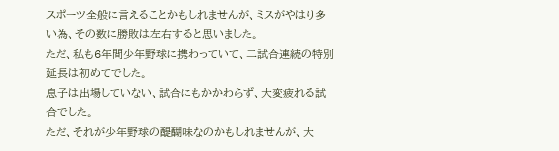スポーツ全般に言えることかもしれませんが、ミスがやはり多い為、その数に勝敗は左右すると思いました。
ただ、私も6年間少年野球に携わっていて、二試合連続の特別延長は初めてでした。
息子は出場していない、試合にもかかわらず、大変疲れる試合でした。
ただ、それが少年野球の醍醐味なのかもしれませんが、大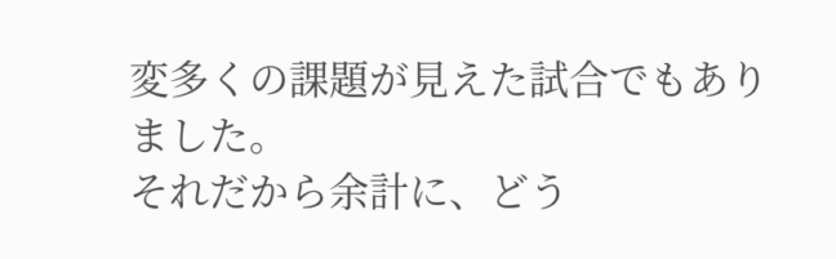変多くの課題が見えた試合でもありました。
それだから余計に、どう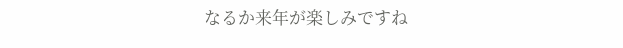なるか来年が楽しみですね